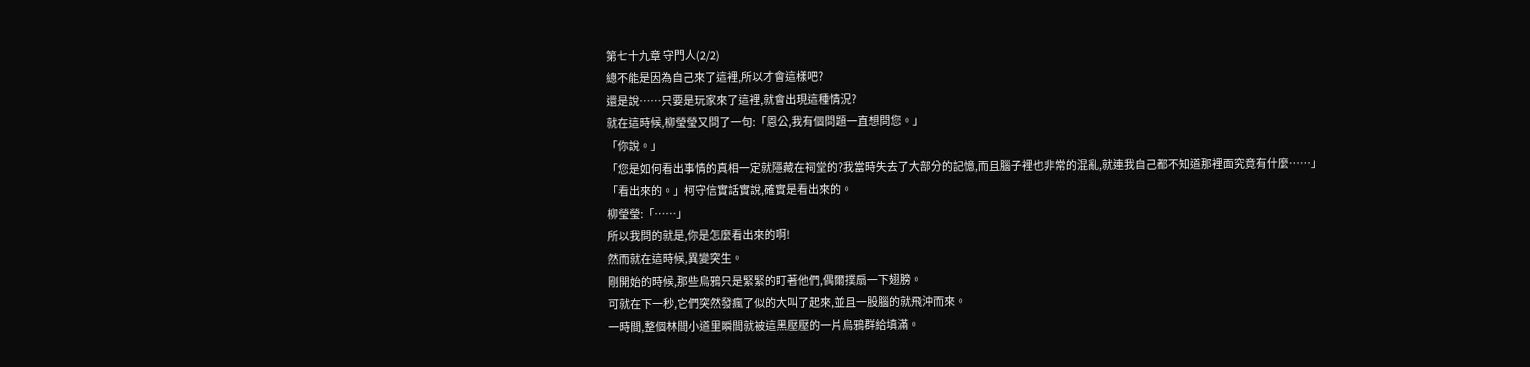第七十九章 守門人(2/2)
總不能是因為自己來了這裡,所以才會這樣吧?
還是說……只要是玩家來了這裡,就會出現這種情況?
就在這時候,柳瑩瑩又問了一句:「恩公,我有個問題一直想問您。」
「你說。」
「您是如何看出事情的真相一定就隱藏在祠堂的?我當時失去了大部分的記憶,而且腦子裡也非常的混亂,就連我自己都不知道那裡面究竟有什麼……」
「看出來的。」柯守信實話實說,確實是看出來的。
柳瑩瑩:「……」
所以我問的就是,你是怎麼看出來的啊!
然而就在這時候,異變突生。
剛開始的時候,那些烏鴉只是緊緊的盯著他們,偶爾撲扇一下翅膀。
可就在下一秒,它們突然發瘋了似的大叫了起來,並且一股腦的就飛沖而來。
一時間,整個林間小道里瞬間就被這黑壓壓的一片烏鴉群給填滿。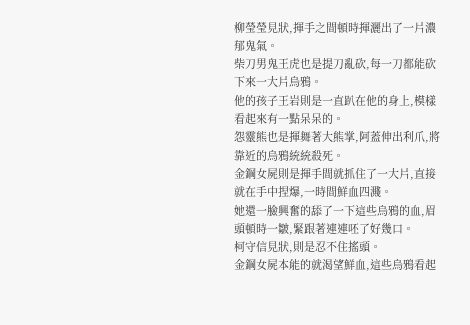柳瑩瑩見狀,揮手之間頓時揮灑出了一片濃郁鬼氣。
柴刀男鬼王虎也是提刀亂砍,每一刀都能砍下來一大片烏鴉。
他的孩子王岩則是一直趴在他的身上,模樣看起來有一點呆呆的。
怨靈熊也是揮舞著大熊掌,阿蓋伸出利爪,將靠近的烏鴉統統殺死。
金鋼女屍則是揮手間就抓住了一大片,直接就在手中捏爆,一時間鮮血四濺。
她還一臉興奮的舔了一下這些烏鴉的血,眉頭頓時一皺,緊跟著連連呸了好幾口。
柯守信見狀,則是忍不住搖頭。
金鋼女屍本能的就渴望鮮血,這些烏鴉看起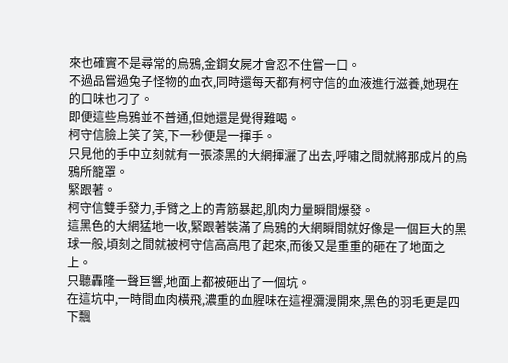來也確實不是尋常的烏鴉,金鋼女屍才會忍不住嘗一口。
不過品嘗過兔子怪物的血衣,同時還每天都有柯守信的血液進行滋養,她現在的口味也刁了。
即便這些烏鴉並不普通,但她還是覺得難喝。
柯守信臉上笑了笑,下一秒便是一揮手。
只見他的手中立刻就有一張漆黑的大網揮灑了出去,呼嘯之間就將那成片的烏鴉所籠罩。
緊跟著。
柯守信雙手發力,手臂之上的青筋暴起,肌肉力量瞬間爆發。
這黑色的大網猛地一收,緊跟著裝滿了烏鴉的大網瞬間就好像是一個巨大的黑球一般,頃刻之間就被柯守信高高甩了起來,而後又是重重的砸在了地面之上。
只聽轟隆一聲巨響,地面上都被砸出了一個坑。
在這坑中,一時間血肉橫飛,濃重的血腥味在這裡瀰漫開來,黑色的羽毛更是四下飄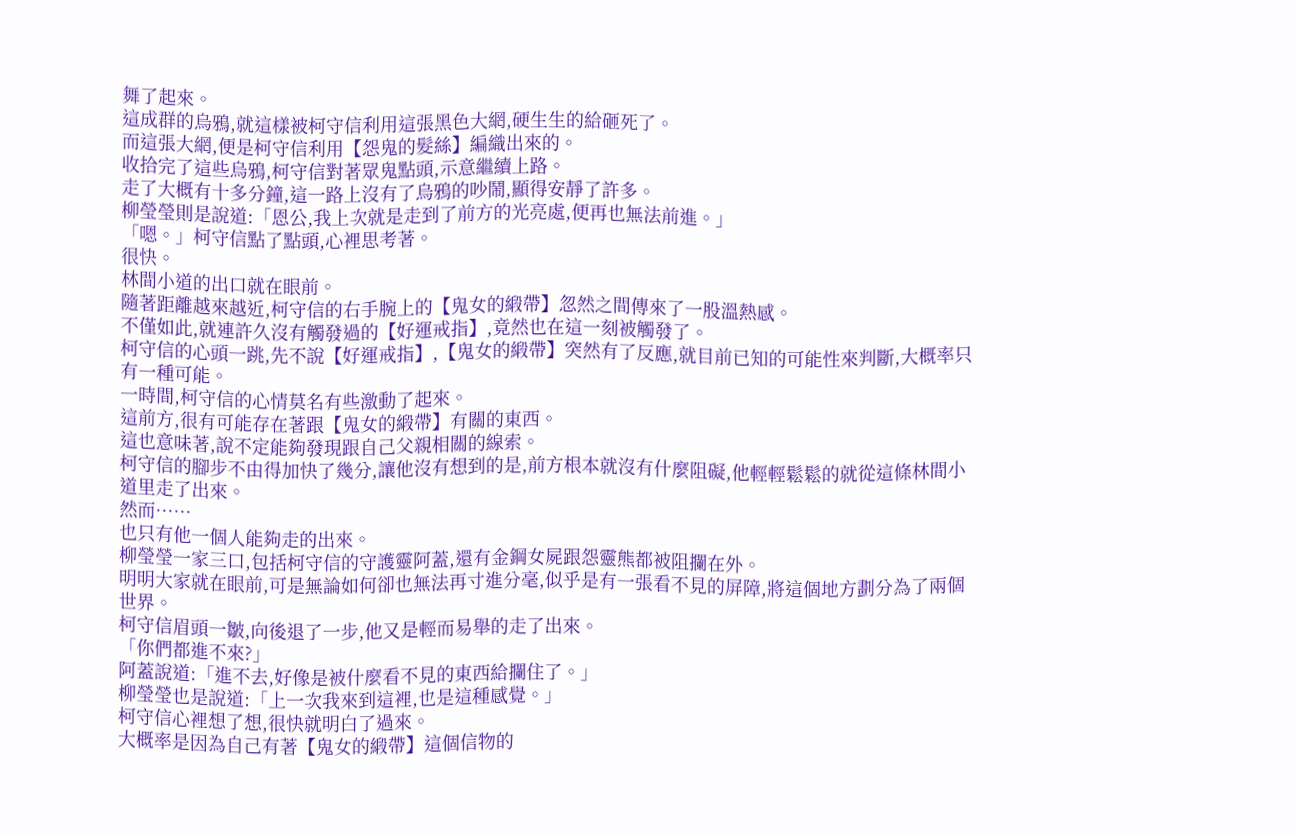舞了起來。
這成群的烏鴉,就這樣被柯守信利用這張黑色大網,硬生生的給砸死了。
而這張大網,便是柯守信利用【怨鬼的髮絲】編織出來的。
收拾完了這些烏鴉,柯守信對著眾鬼點頭,示意繼續上路。
走了大概有十多分鐘,這一路上沒有了烏鴉的吵鬧,顯得安靜了許多。
柳瑩瑩則是說道:「恩公,我上次就是走到了前方的光亮處,便再也無法前進。」
「嗯。」柯守信點了點頭,心裡思考著。
很快。
林間小道的出口就在眼前。
隨著距離越來越近,柯守信的右手腕上的【鬼女的緞帶】忽然之間傳來了一股溫熱感。
不僅如此,就連許久沒有觸發過的【好運戒指】,竟然也在這一刻被觸發了。
柯守信的心頭一跳,先不說【好運戒指】,【鬼女的緞帶】突然有了反應,就目前已知的可能性來判斷,大概率只有一種可能。
一時間,柯守信的心情莫名有些激動了起來。
這前方,很有可能存在著跟【鬼女的緞帶】有關的東西。
這也意味著,說不定能夠發現跟自己父親相關的線索。
柯守信的腳步不由得加快了幾分,讓他沒有想到的是,前方根本就沒有什麼阻礙,他輕輕鬆鬆的就從這條林間小道里走了出來。
然而……
也只有他一個人能夠走的出來。
柳瑩瑩一家三口,包括柯守信的守護靈阿蓋,還有金鋼女屍跟怨靈熊都被阻攔在外。
明明大家就在眼前,可是無論如何卻也無法再寸進分毫,似乎是有一張看不見的屏障,將這個地方劃分為了兩個世界。
柯守信眉頭一皺,向後退了一步,他又是輕而易舉的走了出來。
「你們都進不來?」
阿蓋說道:「進不去,好像是被什麼看不見的東西給攔住了。」
柳瑩瑩也是說道:「上一次我來到這裡,也是這種感覺。」
柯守信心裡想了想,很快就明白了過來。
大概率是因為自己有著【鬼女的緞帶】這個信物的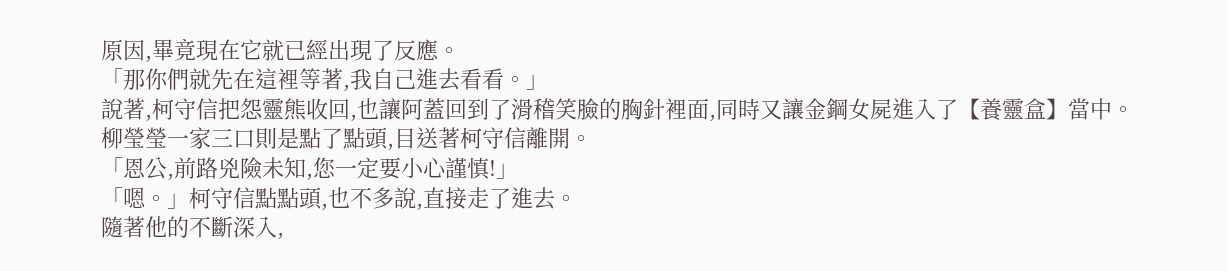原因,畢竟現在它就已經出現了反應。
「那你們就先在這裡等著,我自己進去看看。」
說著,柯守信把怨靈熊收回,也讓阿蓋回到了滑稽笑臉的胸針裡面,同時又讓金鋼女屍進入了【養靈盒】當中。
柳瑩瑩一家三口則是點了點頭,目送著柯守信離開。
「恩公,前路兇險未知,您一定要小心謹慎!」
「嗯。」柯守信點點頭,也不多說,直接走了進去。
隨著他的不斷深入,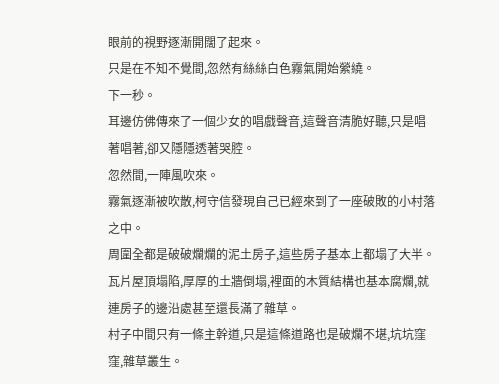眼前的視野逐漸開闊了起來。
只是在不知不覺間,忽然有絲絲白色霧氣開始縈繞。
下一秒。
耳邊仿佛傳來了一個少女的唱戲聲音,這聲音清脆好聽,只是唱著唱著,卻又隱隱透著哭腔。
忽然間,一陣風吹來。
霧氣逐漸被吹散,柯守信發現自己已經來到了一座破敗的小村落之中。
周圍全都是破破爛爛的泥土房子,這些房子基本上都塌了大半。
瓦片屋頂塌陷,厚厚的土牆倒塌,裡面的木質結構也基本腐爛,就連房子的邊沿處甚至還長滿了雜草。
村子中間只有一條主幹道,只是這條道路也是破爛不堪,坑坑窪窪,雜草叢生。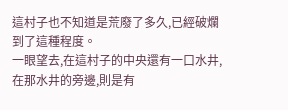這村子也不知道是荒廢了多久,已經破爛到了這種程度。
一眼望去,在這村子的中央還有一口水井,在那水井的旁邊,則是有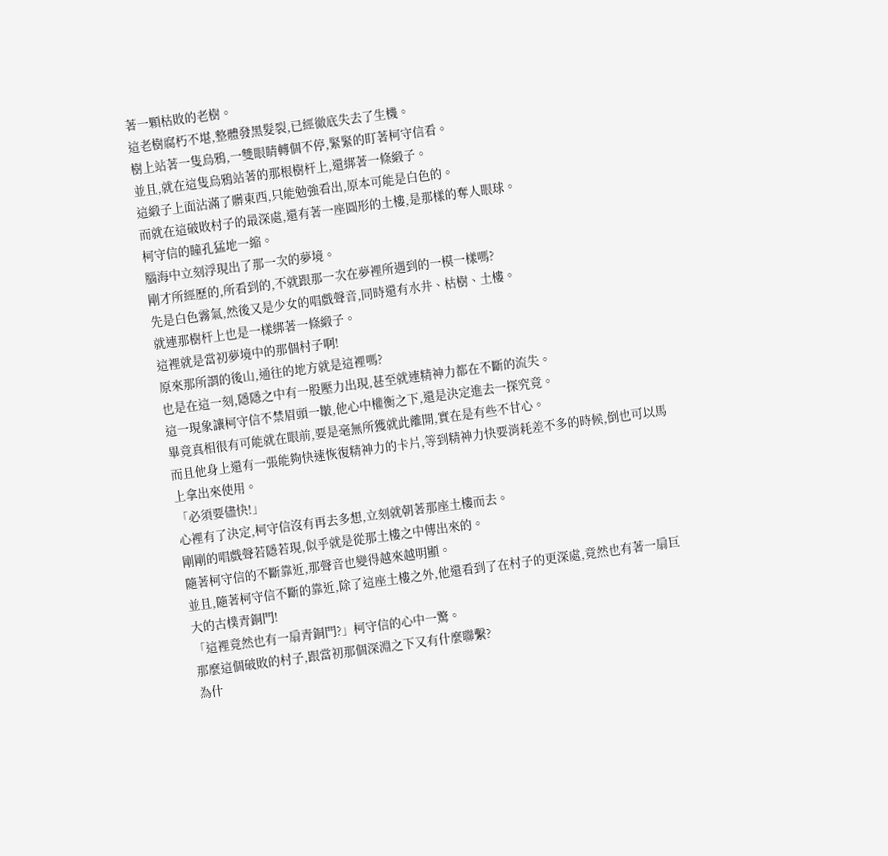著一顆枯敗的老樹。
這老樹腐朽不堪,整體發黑髮裂,已經徹底失去了生機。
樹上站著一隻烏鴉,一雙眼睛轉個不停,緊緊的盯著柯守信看。
並且,就在這隻烏鴉站著的那根樹杆上,還綁著一條緞子。
這緞子上面沾滿了髒東西,只能勉強看出,原本可能是白色的。
而就在這破敗村子的最深處,還有著一座圓形的土樓,是那樣的奪人眼球。
柯守信的瞳孔猛地一縮。
腦海中立刻浮現出了那一次的夢境。
剛才所經歷的,所看到的,不就跟那一次在夢裡所遇到的一模一樣嗎?
先是白色霧氣,然後又是少女的唱戲聲音,同時還有水井、枯樹、土樓。
就連那樹杆上也是一樣綁著一條緞子。
這裡就是當初夢境中的那個村子啊!
原來那所謂的後山,通往的地方就是這裡嗎?
也是在這一刻,隱隱之中有一股壓力出現,甚至就連精神力都在不斷的流失。
這一現象讓柯守信不禁眉頭一皺,他心中權衡之下,還是決定進去一探究竟。
畢竟真相很有可能就在眼前,要是毫無所獲就此離開,實在是有些不甘心。
而且他身上還有一張能夠快速恢復精神力的卡片,等到精神力快要消耗差不多的時候,倒也可以馬上拿出來使用。
「必須要儘快!」
心裡有了決定,柯守信沒有再去多想,立刻就朝著那座土樓而去。
剛剛的唱戲聲若隱若現,似乎就是從那土樓之中傳出來的。
隨著柯守信的不斷靠近,那聲音也變得越來越明顯。
並且,隨著柯守信不斷的靠近,除了這座土樓之外,他還看到了在村子的更深處,竟然也有著一扇巨大的古樸青銅門!
「這裡竟然也有一扇青銅門?」柯守信的心中一驚。
那麼這個破敗的村子,跟當初那個深淵之下又有什麼聯繫?
為什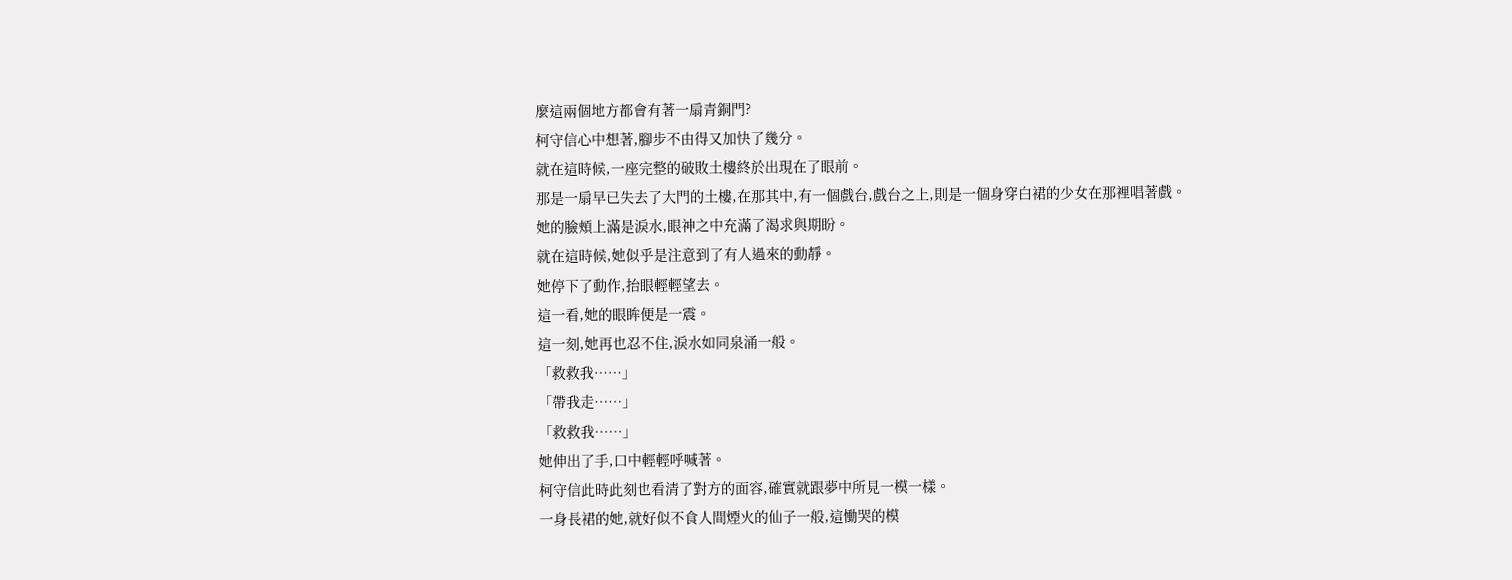麼這兩個地方都會有著一扇青銅門?
柯守信心中想著,腳步不由得又加快了幾分。
就在這時候,一座完整的破敗土樓終於出現在了眼前。
那是一扇早已失去了大門的土樓,在那其中,有一個戲台,戲台之上,則是一個身穿白裙的少女在那裡唱著戲。
她的臉頰上滿是淚水,眼神之中充滿了渴求與期盼。
就在這時候,她似乎是注意到了有人過來的動靜。
她停下了動作,抬眼輕輕望去。
這一看,她的眼眸便是一震。
這一刻,她再也忍不住,淚水如同泉涌一般。
「救救我……」
「帶我走……」
「救救我……」
她伸出了手,口中輕輕呼喊著。
柯守信此時此刻也看清了對方的面容,確實就跟夢中所見一模一樣。
一身長裙的她,就好似不食人間煙火的仙子一般,這慟哭的模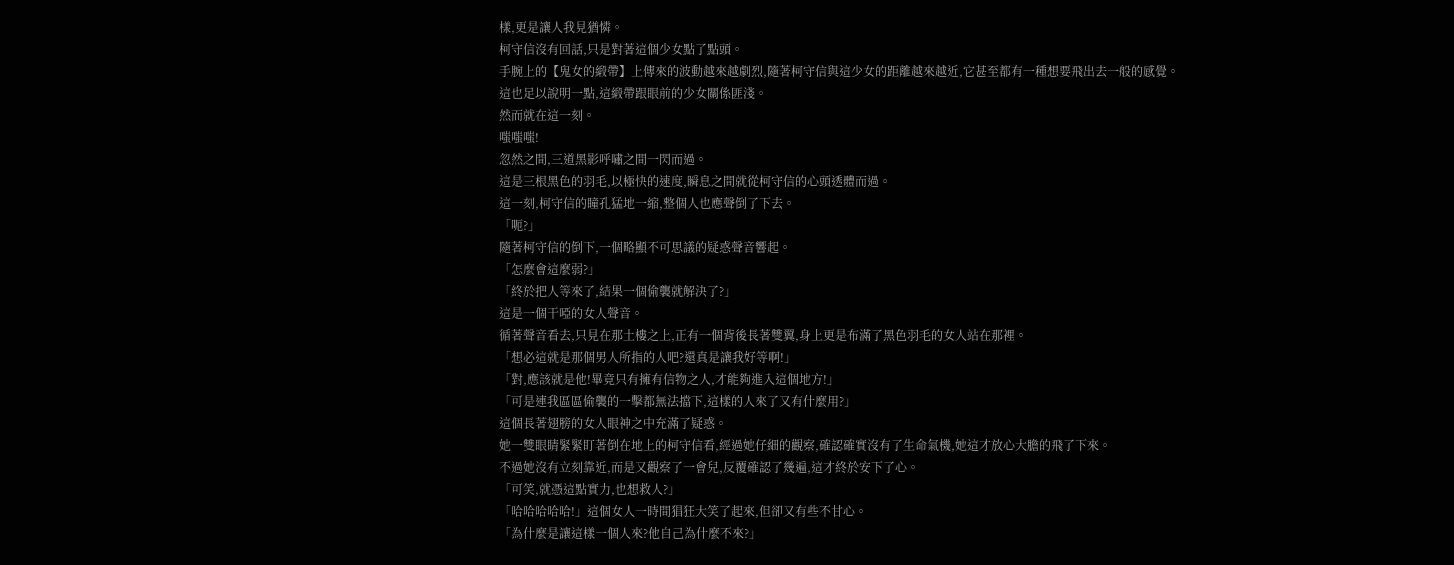樣,更是讓人我見猶憐。
柯守信沒有回話,只是對著這個少女點了點頭。
手腕上的【鬼女的緞帶】上傳來的波動越來越劇烈,隨著柯守信與這少女的距離越來越近,它甚至都有一種想要飛出去一般的感覺。
這也足以說明一點,這緞帶跟眼前的少女關係匪淺。
然而就在這一刻。
嗤嗤嗤!
忽然之間,三道黑影呼嘯之間一閃而過。
這是三根黑色的羽毛,以極快的速度,瞬息之間就從柯守信的心頭透體而過。
這一刻,柯守信的瞳孔猛地一縮,整個人也應聲倒了下去。
「呃?」
隨著柯守信的倒下,一個略顯不可思議的疑惑聲音響起。
「怎麼會這麼弱?」
「終於把人等來了,結果一個偷襲就解決了?」
這是一個干啞的女人聲音。
循著聲音看去,只見在那土樓之上,正有一個背後長著雙翼,身上更是布滿了黑色羽毛的女人站在那裡。
「想必這就是那個男人所指的人吧?還真是讓我好等啊!」
「對,應該就是他!畢竟只有擁有信物之人,才能夠進入這個地方!」
「可是連我區區偷襲的一擊都無法擋下,這樣的人來了又有什麼用?」
這個長著翅膀的女人眼神之中充滿了疑惑。
她一雙眼睛緊緊盯著倒在地上的柯守信看,經過她仔細的觀察,確認確實沒有了生命氣機,她這才放心大膽的飛了下來。
不過她沒有立刻靠近,而是又觀察了一會兒,反覆確認了幾遍,這才終於安下了心。
「可笑,就憑這點實力,也想救人?」
「哈哈哈哈哈!」這個女人一時間猖狂大笑了起來,但卻又有些不甘心。
「為什麼是讓這樣一個人來?他自己為什麼不來?」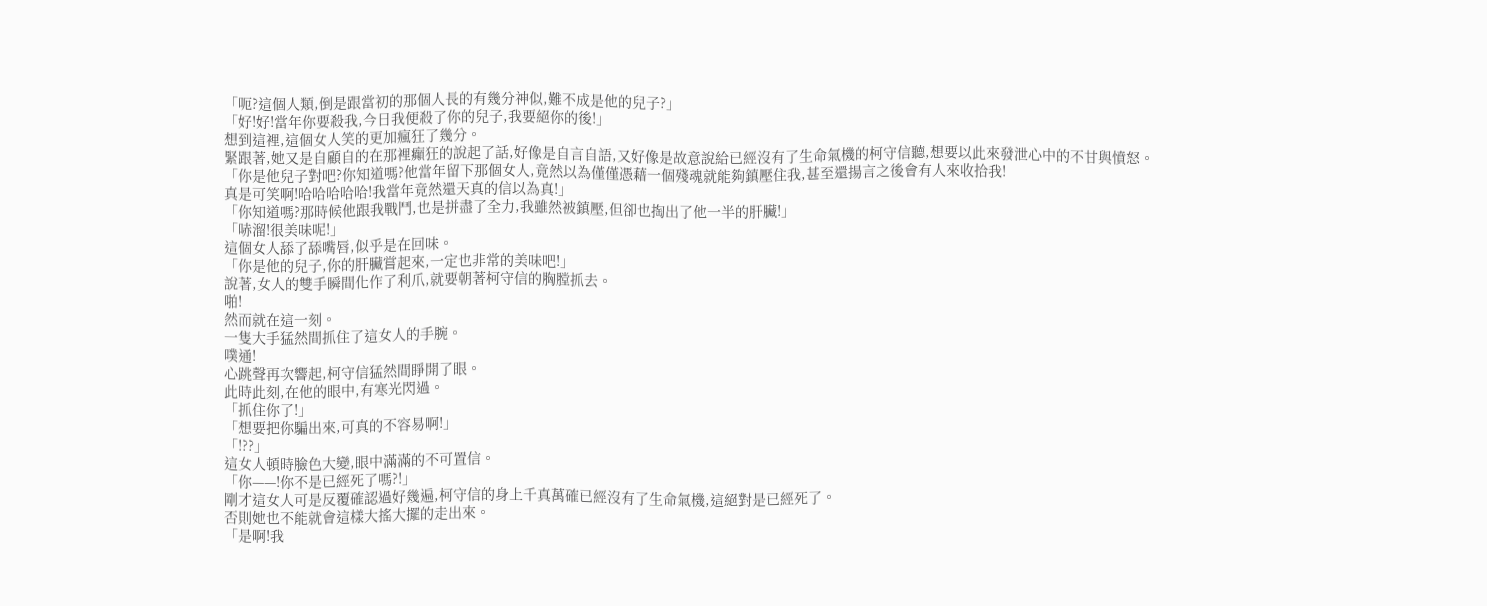「呃?這個人類,倒是跟當初的那個人長的有幾分神似,難不成是他的兒子?」
「好!好!當年你要殺我,今日我便殺了你的兒子,我要絕你的後!」
想到這裡,這個女人笑的更加瘋狂了幾分。
緊跟著,她又是自顧自的在那裡癲狂的說起了話,好像是自言自語,又好像是故意說給已經沒有了生命氣機的柯守信聽,想要以此來發泄心中的不甘與憤怒。
「你是他兒子對吧?你知道嗎?他當年留下那個女人,竟然以為僅僅憑藉一個殘魂就能夠鎮壓住我,甚至還揚言之後會有人來收拾我!
真是可笑啊!哈哈哈哈哈!我當年竟然還天真的信以為真!」
「你知道嗎?那時候他跟我戰鬥,也是拼盡了全力,我雖然被鎮壓,但卻也掏出了他一半的肝臟!」
「哧溜!很美味呢!」
這個女人舔了舔嘴唇,似乎是在回味。
「你是他的兒子,你的肝臟嘗起來,一定也非常的美味吧!」
說著,女人的雙手瞬間化作了利爪,就要朝著柯守信的胸膛抓去。
啪!
然而就在這一刻。
一隻大手猛然間抓住了這女人的手腕。
噗通!
心跳聲再次響起,柯守信猛然間睜開了眼。
此時此刻,在他的眼中,有寒光閃過。
「抓住你了!」
「想要把你騙出來,可真的不容易啊!」
「!??」
這女人頓時臉色大變,眼中滿滿的不可置信。
「你——!你不是已經死了嗎?!」
剛才這女人可是反覆確認過好幾遍,柯守信的身上千真萬確已經沒有了生命氣機,這絕對是已經死了。
否則她也不能就會這樣大搖大擺的走出來。
「是啊!我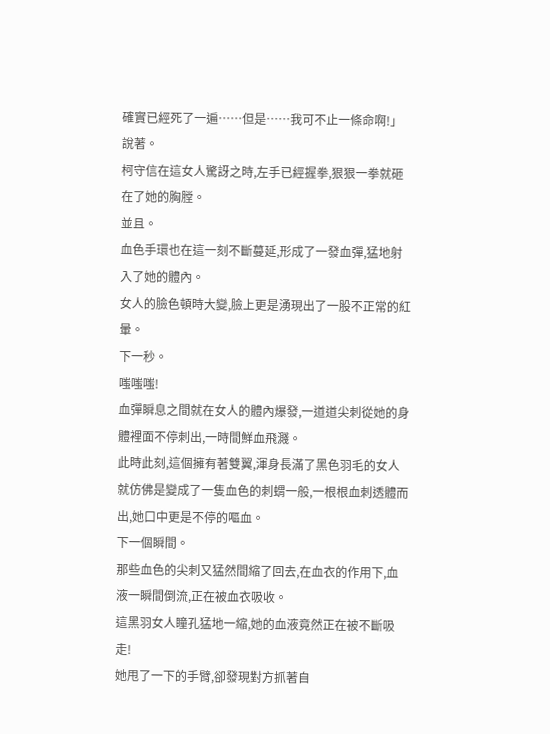確實已經死了一遍……但是……我可不止一條命啊!」
說著。
柯守信在這女人驚訝之時,左手已經握拳,狠狠一拳就砸在了她的胸膛。
並且。
血色手環也在這一刻不斷蔓延,形成了一發血彈,猛地射入了她的體內。
女人的臉色頓時大變,臉上更是湧現出了一股不正常的紅暈。
下一秒。
嗤嗤嗤!
血彈瞬息之間就在女人的體內爆發,一道道尖刺從她的身體裡面不停刺出,一時間鮮血飛濺。
此時此刻,這個擁有著雙翼,渾身長滿了黑色羽毛的女人就仿佛是變成了一隻血色的刺蝟一般,一根根血刺透體而出,她口中更是不停的嘔血。
下一個瞬間。
那些血色的尖刺又猛然間縮了回去,在血衣的作用下,血液一瞬間倒流,正在被血衣吸收。
這黑羽女人瞳孔猛地一縮,她的血液竟然正在被不斷吸走!
她甩了一下的手臂,卻發現對方抓著自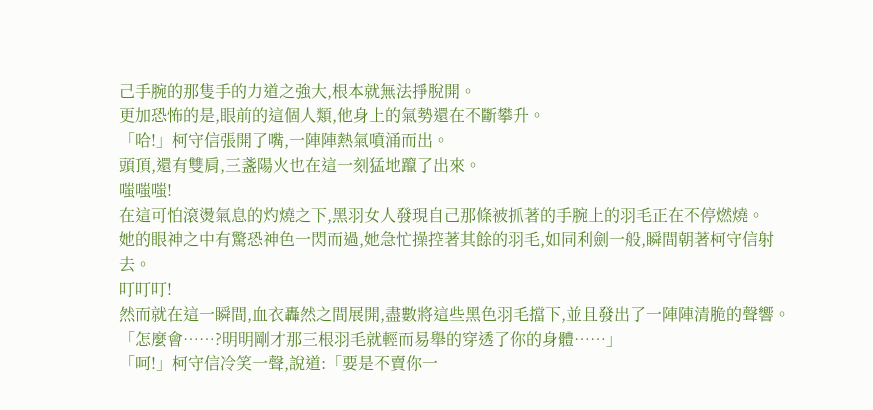己手腕的那隻手的力道之強大,根本就無法掙脫開。
更加恐怖的是,眼前的這個人類,他身上的氣勢還在不斷攀升。
「哈!」柯守信張開了嘴,一陣陣熱氣噴涌而出。
頭頂,還有雙肩,三盞陽火也在這一刻猛地躥了出來。
嗤嗤嗤!
在這可怕滾燙氣息的灼燒之下,黑羽女人發現自己那條被抓著的手腕上的羽毛正在不停燃燒。
她的眼神之中有驚恐神色一閃而過,她急忙操控著其餘的羽毛,如同利劍一般,瞬間朝著柯守信射去。
叮叮叮!
然而就在這一瞬間,血衣轟然之間展開,盡數將這些黑色羽毛擋下,並且發出了一陣陣清脆的聲響。
「怎麼會……?明明剛才那三根羽毛就輕而易舉的穿透了你的身體……」
「呵!」柯守信冷笑一聲,說道:「要是不賣你一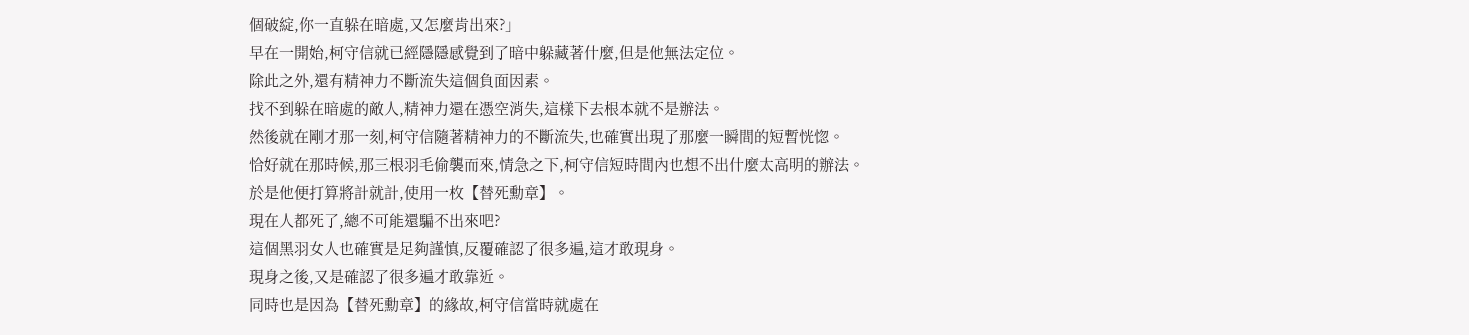個破綻,你一直躲在暗處,又怎麼肯出來?」
早在一開始,柯守信就已經隱隱感覺到了暗中躲藏著什麼,但是他無法定位。
除此之外,還有精神力不斷流失這個負面因素。
找不到躲在暗處的敵人,精神力還在憑空消失,這樣下去根本就不是辦法。
然後就在剛才那一刻,柯守信隨著精神力的不斷流失,也確實出現了那麼一瞬間的短暫恍惚。
恰好就在那時候,那三根羽毛偷襲而來,情急之下,柯守信短時間內也想不出什麼太高明的辦法。
於是他便打算將計就計,使用一枚【替死勳章】。
現在人都死了,總不可能還騙不出來吧?
這個黑羽女人也確實是足夠謹慎,反覆確認了很多遍,這才敢現身。
現身之後,又是確認了很多遍才敢靠近。
同時也是因為【替死勳章】的緣故,柯守信當時就處在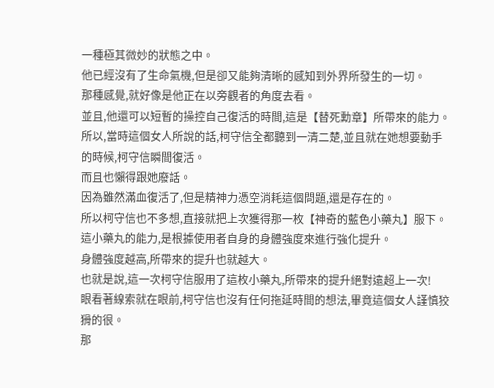一種極其微妙的狀態之中。
他已經沒有了生命氣機,但是卻又能夠清晰的感知到外界所發生的一切。
那種感覺,就好像是他正在以旁觀者的角度去看。
並且,他還可以短暫的操控自己復活的時間,這是【替死勳章】所帶來的能力。
所以,當時這個女人所說的話,柯守信全都聽到一清二楚,並且就在她想要動手的時候,柯守信瞬間復活。
而且也懶得跟她廢話。
因為雖然滿血復活了,但是精神力憑空消耗這個問題,還是存在的。
所以柯守信也不多想,直接就把上次獲得那一枚【神奇的藍色小藥丸】服下。
這小藥丸的能力,是根據使用者自身的身體強度來進行強化提升。
身體強度越高,所帶來的提升也就越大。
也就是說,這一次柯守信服用了這枚小藥丸,所帶來的提升絕對遠超上一次!
眼看著線索就在眼前,柯守信也沒有任何拖延時間的想法,畢竟這個女人謹慎狡猾的很。
那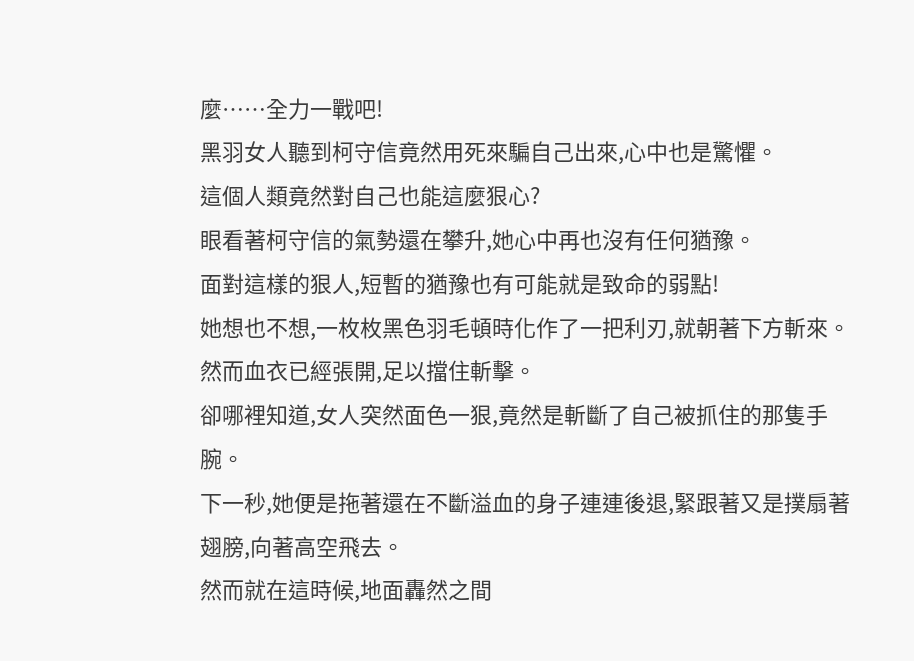麼……全力一戰吧!
黑羽女人聽到柯守信竟然用死來騙自己出來,心中也是驚懼。
這個人類竟然對自己也能這麼狠心?
眼看著柯守信的氣勢還在攀升,她心中再也沒有任何猶豫。
面對這樣的狠人,短暫的猶豫也有可能就是致命的弱點!
她想也不想,一枚枚黑色羽毛頓時化作了一把利刃,就朝著下方斬來。
然而血衣已經張開,足以擋住斬擊。
卻哪裡知道,女人突然面色一狠,竟然是斬斷了自己被抓住的那隻手腕。
下一秒,她便是拖著還在不斷溢血的身子連連後退,緊跟著又是撲扇著翅膀,向著高空飛去。
然而就在這時候,地面轟然之間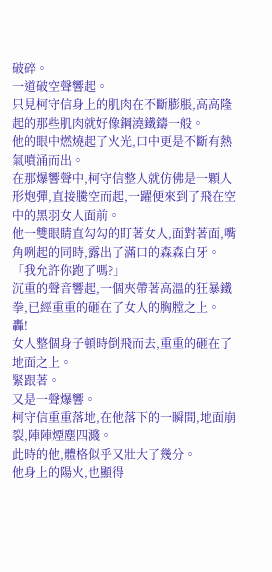破碎。
一道破空聲響起。
只見柯守信身上的肌肉在不斷膨脹,高高隆起的那些肌肉就好像鋼澆鐵鑄一般。
他的眼中燃燒起了火光,口中更是不斷有熱氣噴涌而出。
在那爆響聲中,柯守信整人就仿佛是一顆人形炮彈,直接騰空而起,一躍便來到了飛在空中的黑羽女人面前。
他一雙眼睛直勾勾的盯著女人,面對著面,嘴角咧起的同時,露出了滿口的森森白牙。
「我允許你跑了嗎?」
沉重的聲音響起,一個夾帶著高溫的狂暴鐵拳,已經重重的砸在了女人的胸膛之上。
轟!
女人整個身子頓時倒飛而去,重重的砸在了地面之上。
緊跟著。
又是一聲爆響。
柯守信重重落地,在他落下的一瞬間,地面崩裂,陣陣煙塵四濺。
此時的他,體格似乎又壯大了幾分。
他身上的陽火,也顯得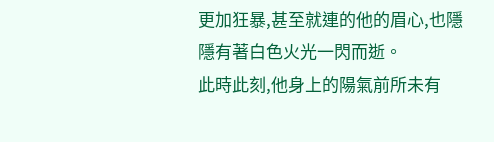更加狂暴,甚至就連的他的眉心,也隱隱有著白色火光一閃而逝。
此時此刻,他身上的陽氣前所未有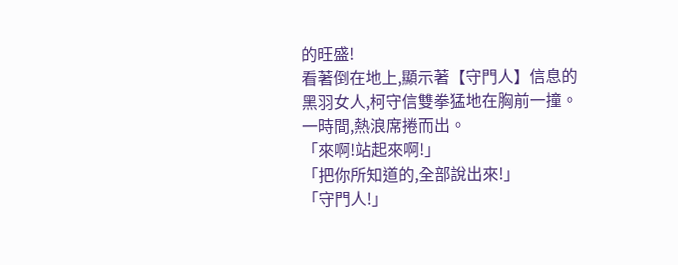的旺盛!
看著倒在地上,顯示著【守門人】信息的黑羽女人,柯守信雙拳猛地在胸前一撞。
一時間,熱浪席捲而出。
「來啊!站起來啊!」
「把你所知道的,全部說出來!」
「守門人!」